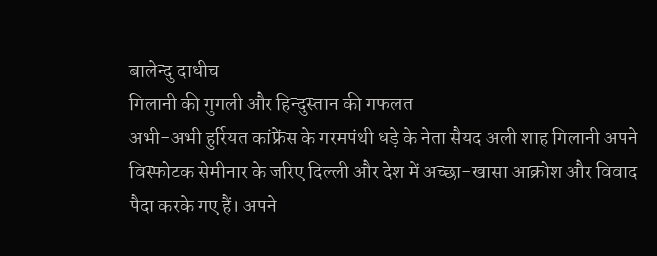बालेन्दु दाधीच
गिलानी की गुगली और हिन्दुस्तान की गफलत
अभी-अभी हुर्रियत कांफ्रेंस के गरमपंथी धड़े के नेता सैयद अली शाह गिलानी अपने विस्फोटक सेमीनार के जरिए दिल्ली और देश में अच्छा-खासा आक्रोश और विवाद पैदा करके गए हैं। अपने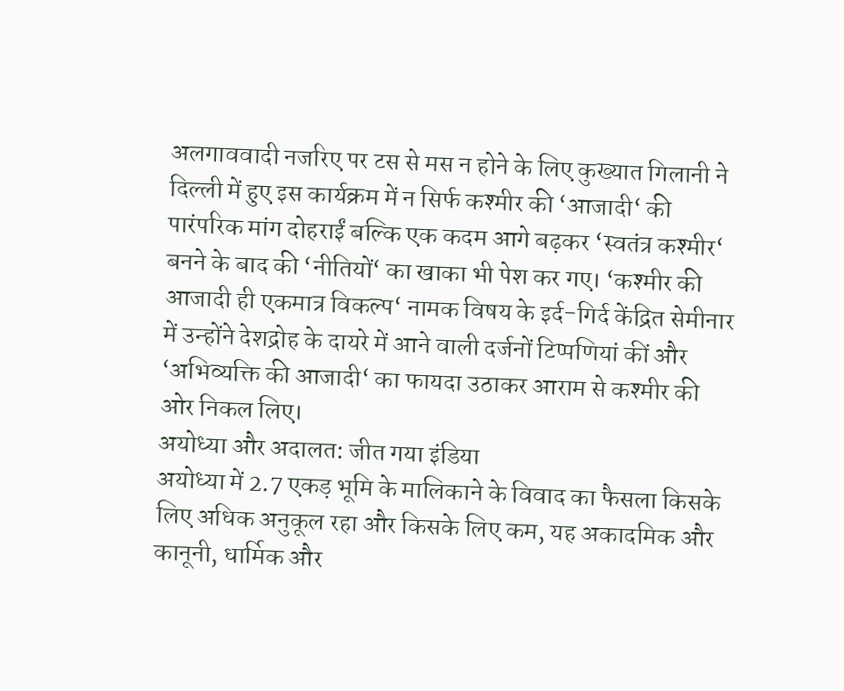अलगाववादी नजरिए पर टस से मस न होने के लिए कुख्यात गिलानी ने दिल्ली में हुए इस कार्यक्रम में न सिर्फ कश्मीर की ‘आजादी‘ की पारंपरिक मांग दोहराईं बल्कि एक कदम आगे बढ़कर ‘स्वतंत्र कश्मीर‘ बनने के बाद की ‘नीतियों‘ का खाका भी पेश कर गए। ‘कश्मीर की आजादी ही एकमात्र विकल्प‘ नामक विषय के इर्द-गिर्द केंद्रित सेमीनार में उन्होंने देशद्रोह के दायरे में आने वाली दर्जनों टिप्पणियां कीं और ‘अभिव्यक्ति की आजादी‘ का फायदा उठाकर आराम से कश्मीर की ओर निकल लिए।
अयोध्या और अदालत: जीत गया इंडिया
अयोध्या में 2.7 एकड़ भूमि के मालिकाने के विवाद का फैसला किसके लिए अधिक अनुकूल रहा और किसके लिए कम, यह अकादमिक और कानूनी, धार्मिक और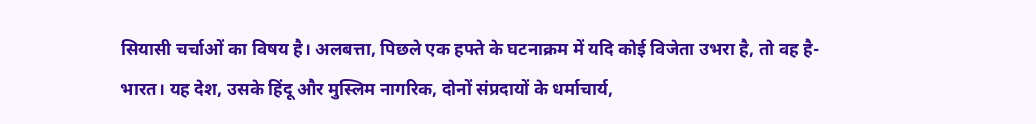सियासी चर्चाओं का विषय है। अलबत्ता, पिछले एक हफ्ते के घटनाक्रम में यदि कोई विजेता उभरा है, तो वह है- भारत। यह देश, उसके हिंदू और मुस्लिम नागरिक, दोनों संप्रदायों के धर्माचार्य,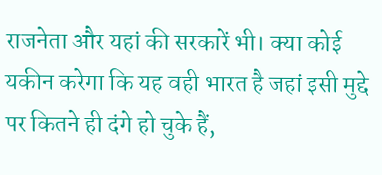राजनेता और यहां की सरकारें भी। क्या कोई यकीन करेगा कि यह वही भारत है जहां इसी मुद्दे पर कितने ही दंगे हो चुके हैं,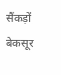सैंकड़ों बेकसूर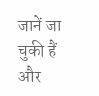जानें जा चुकी हैं और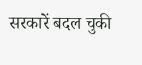सरकारें बदल चुकी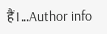हैं।...Author info